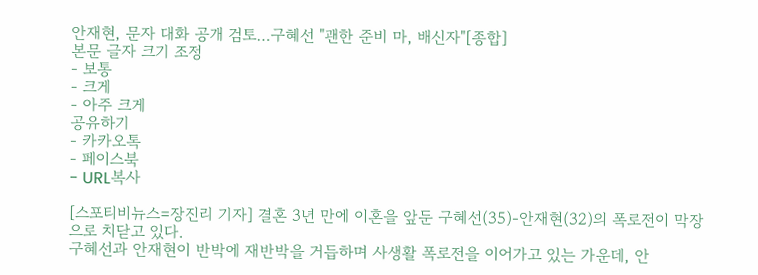안재현, 문자 대화 공개 검토…구혜선 "괜한 준비 마, 배신자"[종합]
본문 글자 크기 조정
- 보통
- 크게
- 아주 크게
공유하기
- 카카오톡
- 페이스북
- URL복사

[스포티비뉴스=장진리 기자] 결혼 3년 만에 이혼을 앞둔 구혜선(35)-안재현(32)의 폭로전이 막장으로 치닫고 있다.
구혜선과 안재현이 반박에 재반박을 거듭하며 사생활 폭로전을 이어가고 있는 가운데, 안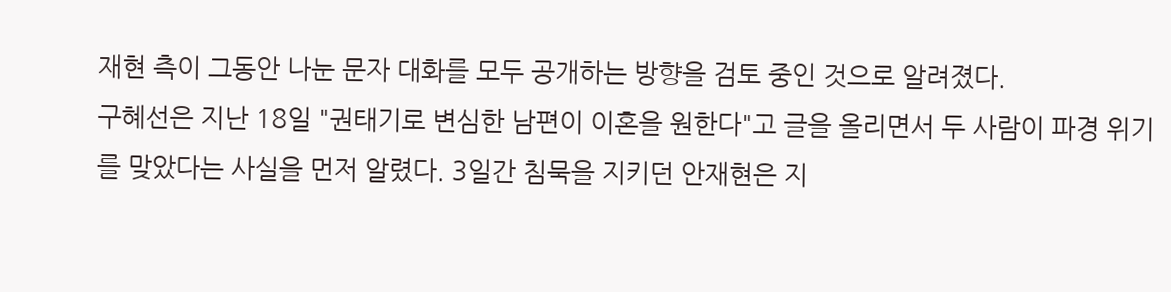재현 측이 그동안 나눈 문자 대화를 모두 공개하는 방향을 검토 중인 것으로 알려졌다.
구혜선은 지난 18일 "권태기로 변심한 남편이 이혼을 원한다"고 글을 올리면서 두 사람이 파경 위기를 맞았다는 사실을 먼저 알렸다. 3일간 침묵을 지키던 안재현은 지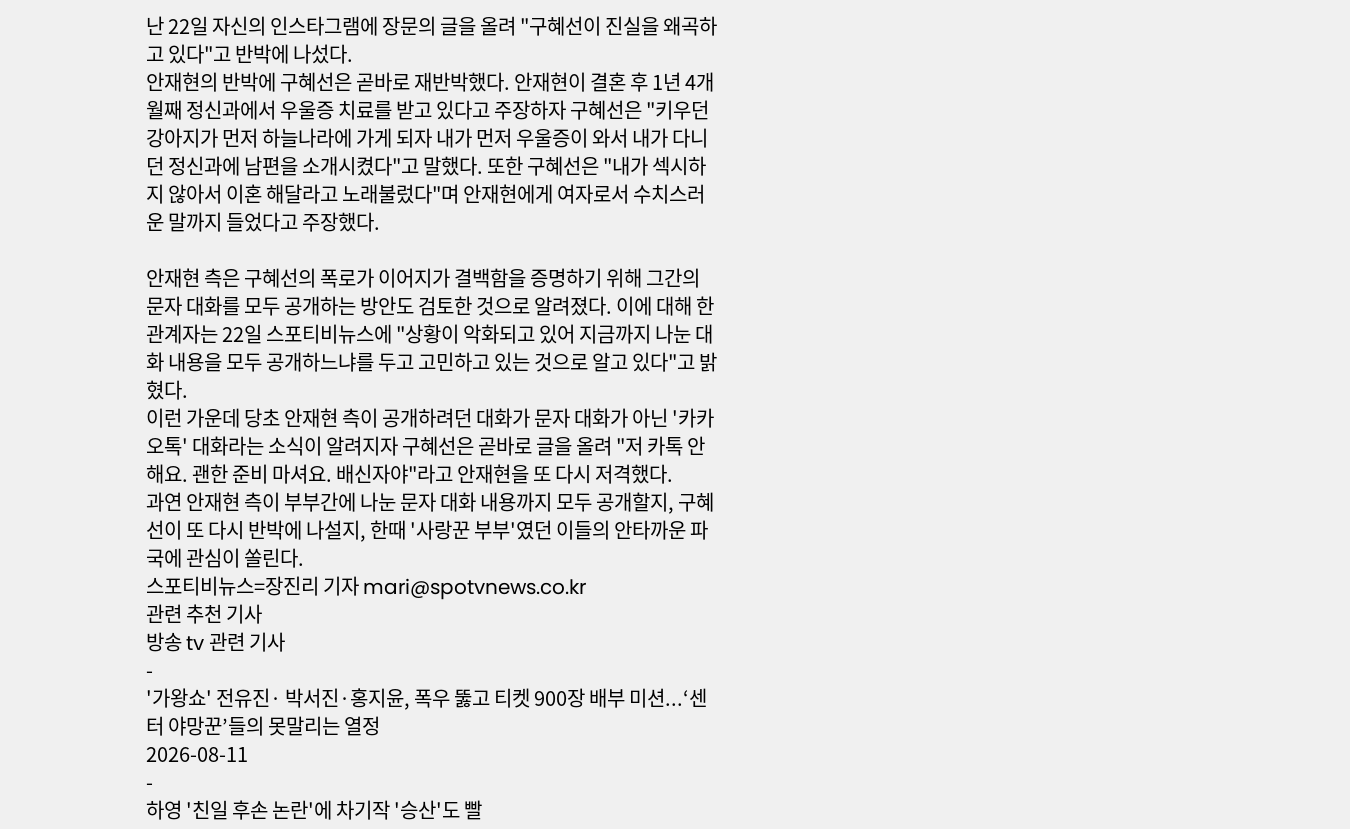난 22일 자신의 인스타그램에 장문의 글을 올려 "구혜선이 진실을 왜곡하고 있다"고 반박에 나섰다.
안재현의 반박에 구혜선은 곧바로 재반박했다. 안재현이 결혼 후 1년 4개월째 정신과에서 우울증 치료를 받고 있다고 주장하자 구혜선은 "키우던 강아지가 먼저 하늘나라에 가게 되자 내가 먼저 우울증이 와서 내가 다니던 정신과에 남편을 소개시켰다"고 말했다. 또한 구혜선은 "내가 섹시하지 않아서 이혼 해달라고 노래불렀다"며 안재현에게 여자로서 수치스러운 말까지 들었다고 주장했다.

안재현 측은 구혜선의 폭로가 이어지가 결백함을 증명하기 위해 그간의 문자 대화를 모두 공개하는 방안도 검토한 것으로 알려졌다. 이에 대해 한 관계자는 22일 스포티비뉴스에 "상황이 악화되고 있어 지금까지 나눈 대화 내용을 모두 공개하느냐를 두고 고민하고 있는 것으로 알고 있다"고 밝혔다.
이런 가운데 당초 안재현 측이 공개하려던 대화가 문자 대화가 아닌 '카카오톡' 대화라는 소식이 알려지자 구혜선은 곧바로 글을 올려 "저 카톡 안해요. 괜한 준비 마셔요. 배신자야"라고 안재현을 또 다시 저격했다.
과연 안재현 측이 부부간에 나눈 문자 대화 내용까지 모두 공개할지, 구혜선이 또 다시 반박에 나설지, 한때 '사랑꾼 부부'였던 이들의 안타까운 파국에 관심이 쏠린다.
스포티비뉴스=장진리 기자 mari@spotvnews.co.kr
관련 추천 기사
방송 tv 관련 기사
-
'가왕쇼' 전유진· 박서진·홍지윤, 폭우 뚫고 티켓 900장 배부 미션...‘센터 야망꾼’들의 못말리는 열정
2026-08-11
-
하영 '친일 후손 논란'에 차기작 '승산'도 빨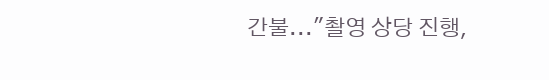간불..."촬영 상당 진행,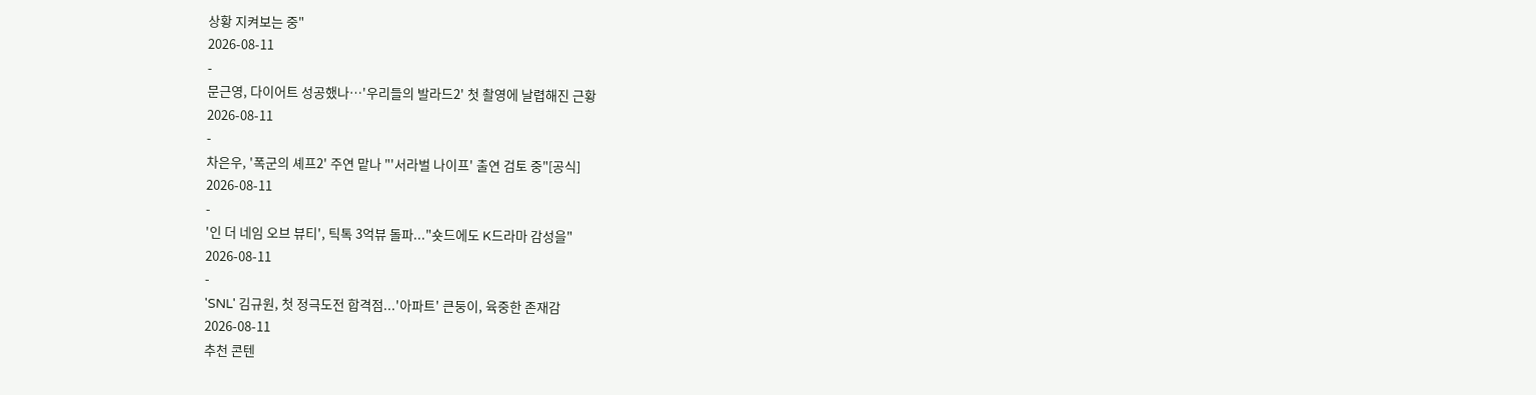상황 지켜보는 중"
2026-08-11
-
문근영, 다이어트 성공했나…'우리들의 발라드2' 첫 촬영에 날렵해진 근황
2026-08-11
-
차은우, '폭군의 셰프2' 주연 맡나 "'서라벌 나이프' 출연 검토 중"[공식]
2026-08-11
-
'인 더 네임 오브 뷰티', 틱톡 3억뷰 돌파..."숏드에도 K드라마 감성을"
2026-08-11
-
'SNL' 김규원, 첫 정극도전 합격점...'아파트' 큰둥이, 육중한 존재감
2026-08-11
추천 콘텐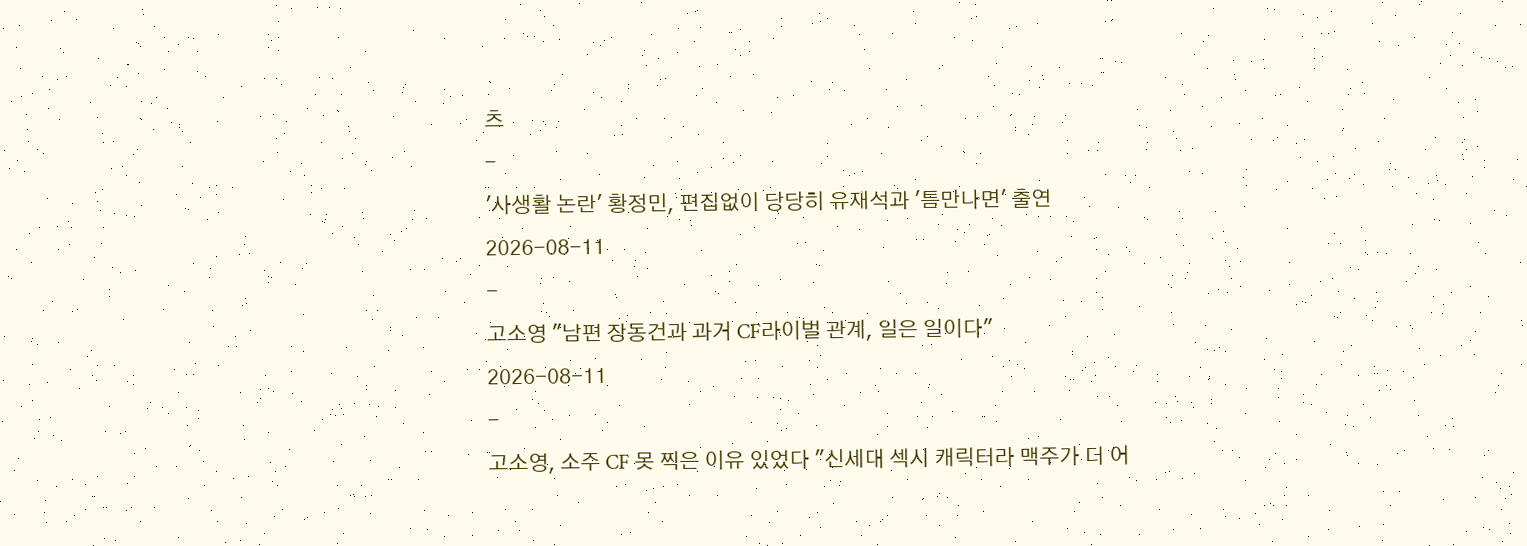츠
-
'사생활 논란' 황정민, 편집없이 당당히 유재석과 '틈만나면' 출연
2026-08-11
-
고소영 "남편 장동건과 과거 CF라이벌 관계, 일은 일이다"
2026-08-11
-
고소영, 소주 CF 못 찍은 이유 있었다 "신세대 섹시 캐릭터라 맥주가 더 어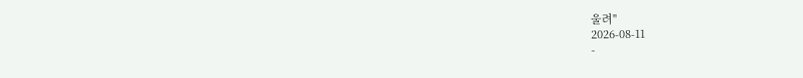울려"
2026-08-11
-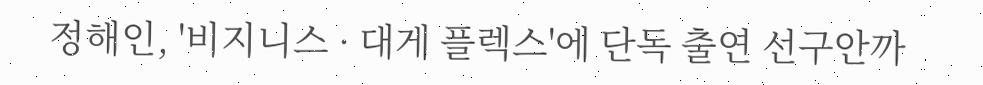정해인, '비지니스 · 대게 플렉스'에 단독 출연 선구안까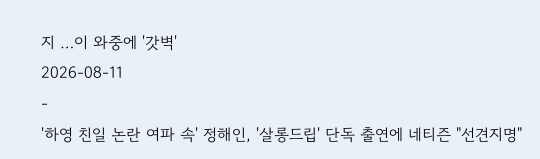지 …이 와중에 '갓벽'
2026-08-11
-
'하영 친일 논란 여파 속' 정해인, '살롱드립' 단독 출연에 네티즌 "선견지명"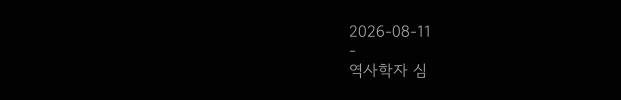2026-08-11
-
역사학자 심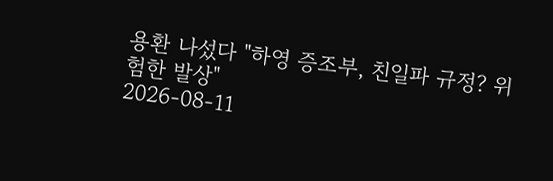용환 나섰다 "하영 증조부, 친일파 규정? 위험한 발상"
2026-08-11